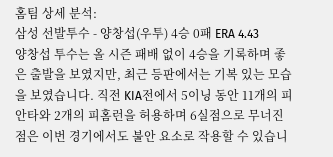홈팀 상세 분석:
삼성 선발투수 - 양창섭(우투) 4승 0패 ERA 4.43
양창섭 투수는 올 시즌 패배 없이 4승을 기록하며 좋은 출발을 보였지만, 최근 등판에서는 기복 있는 모습을 보였습니다. 직전 KIA전에서 5이닝 동안 11개의 피안타와 2개의 피홈런을 허용하며 6실점으로 무너진 점은 이번 경기에서도 불안 요소로 작용할 수 있습니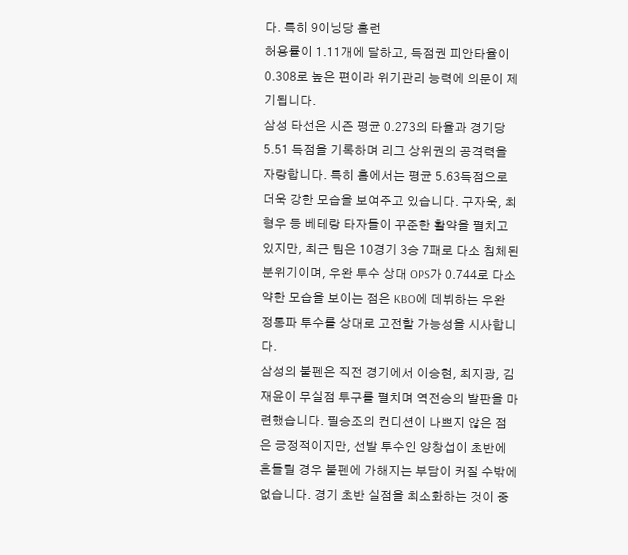다. 특히 9이닝당 홈런
허용률이 1.11개에 달하고, 득점권 피안타율이 0.308로 높은 편이라 위기관리 능력에 의문이 제기됩니다.
삼성 타선은 시즌 평균 0.273의 타율과 경기당 5.51 득점을 기록하며 리그 상위권의 공격력을 자랑합니다. 특히 홈에서는 평균 5.63득점으로 더욱 강한 모습을 보여주고 있습니다. 구자욱, 최형우 등 베테랑 타자들이 꾸준한 활약을 펼치고 있지만, 최근 팀은 10경기 3승 7패로 다소 침체된 분위기이며, 우완 투수 상대 OPS가 0.744로 다소 약한 모습을 보이는 점은 KBO에 데뷔하는 우완 정통파 투수를 상대로 고전할 가능성을 시사합니다.
삼성의 불펜은 직전 경기에서 이승현, 최지광, 김재윤이 무실점 투구를 펼치며 역전승의 발판을 마련했습니다. 필승조의 컨디션이 나쁘지 않은 점은 긍정적이지만, 선발 투수인 양창섭이 초반에 흔들릴 경우 불펜에 가해지는 부담이 커질 수밖에 없습니다. 경기 초반 실점을 최소화하는 것이 중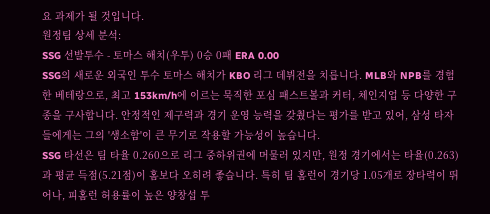요 과제가 될 것입니다.
원정팀 상세 분석:
SSG 선발투수 - 토마스 해치(우투) 0승 0패 ERA 0.00
SSG의 새로운 외국인 투수 토마스 해치가 KBO 리그 데뷔전을 치릅니다. MLB와 NPB를 경험한 베테랑으로, 최고 153km/h에 이르는 묵직한 포심 패스트볼과 커터, 체인지업 등 다양한 구종을 구사합니다. 안정적인 제구력과 경기 운영 능력을 갖췄다는 평가를 받고 있어, 삼성 타자들에게는 그의 '생소함'이 큰 무기로 작용할 가능성이 높습니다.
SSG 타선은 팀 타율 0.260으로 리그 중하위권에 머물러 있지만, 원정 경기에서는 타율(0.263)과 평균 득점(5.21점)이 홈보다 오히려 좋습니다. 특히 팀 홈런이 경기당 1.05개로 장타력이 뛰어나, 피홈런 허용률이 높은 양창섭 투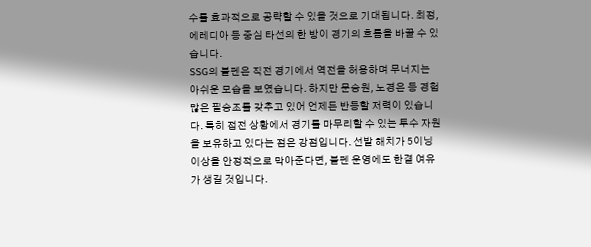수를 효과적으로 공략할 수 있을 것으로 기대됩니다. 최정, 에레디아 등 중심 타선의 한 방이 경기의 흐름을 바꿀 수 있습니다.
SSG의 불펜은 직전 경기에서 역전을 허용하며 무너지는 아쉬운 모습을 보였습니다. 하지만 문승원, 노경은 등 경험 많은 필승조를 갖추고 있어 언제든 반등할 저력이 있습니다. 특히 접전 상황에서 경기를 마무리할 수 있는 투수 자원을 보유하고 있다는 점은 강점입니다. 선발 해치가 5이닝 이상을 안정적으로 막아준다면, 불펜 운영에도 한결 여유가 생길 것입니다.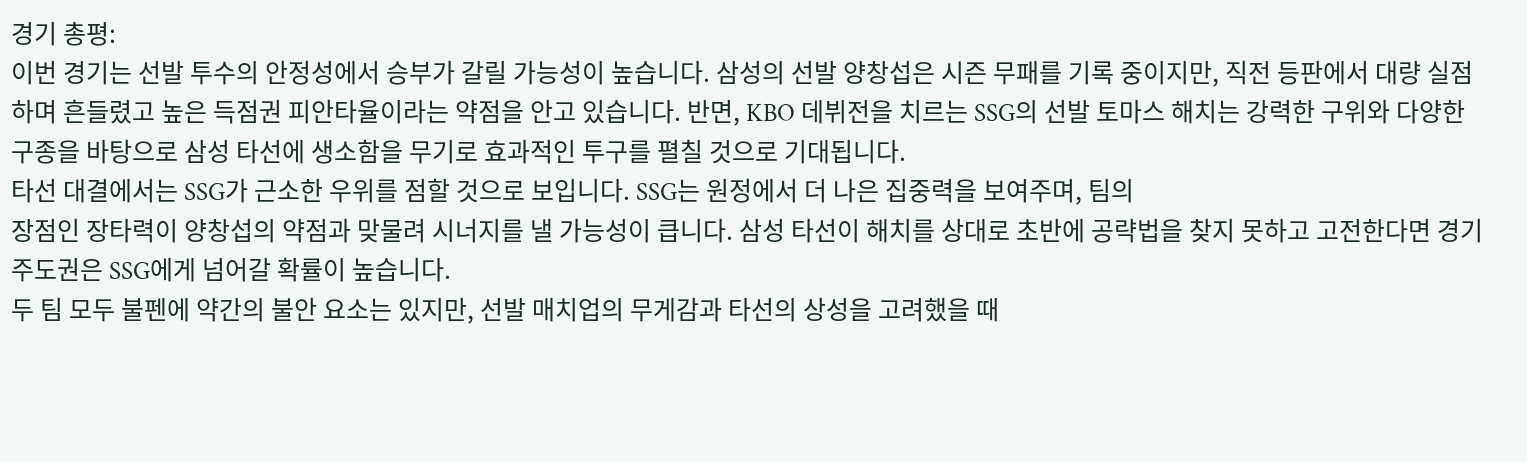경기 총평:
이번 경기는 선발 투수의 안정성에서 승부가 갈릴 가능성이 높습니다. 삼성의 선발 양창섭은 시즌 무패를 기록 중이지만, 직전 등판에서 대량 실점하며 흔들렸고 높은 득점권 피안타율이라는 약점을 안고 있습니다. 반면, KBO 데뷔전을 치르는 SSG의 선발 토마스 해치는 강력한 구위와 다양한 구종을 바탕으로 삼성 타선에 생소함을 무기로 효과적인 투구를 펼칠 것으로 기대됩니다.
타선 대결에서는 SSG가 근소한 우위를 점할 것으로 보입니다. SSG는 원정에서 더 나은 집중력을 보여주며, 팀의
장점인 장타력이 양창섭의 약점과 맞물려 시너지를 낼 가능성이 큽니다. 삼성 타선이 해치를 상대로 초반에 공략법을 찾지 못하고 고전한다면 경기 주도권은 SSG에게 넘어갈 확률이 높습니다.
두 팀 모두 불펜에 약간의 불안 요소는 있지만, 선발 매치업의 무게감과 타선의 상성을 고려했을 때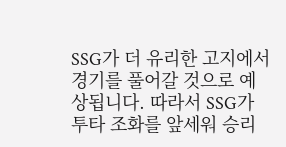SSG가 더 유리한 고지에서 경기를 풀어갈 것으로 예상됩니다. 따라서 SSG가 투타 조화를 앞세워 승리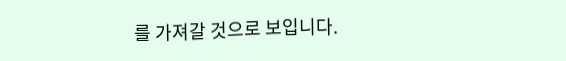를 가져갈 것으로 보입니다.